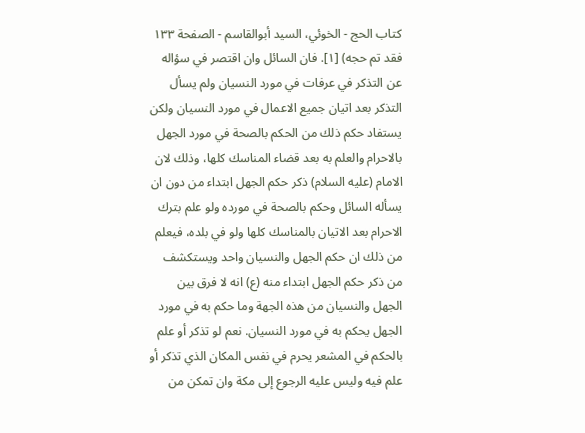كتاب الحج - الخوئي، السيد أبوالقاسم - الصفحة ١٣٣
فقد تم حجه) [١]. فان السائل وان اقتصر في سؤاله عن التذكر في عرفات في مورد النسيان ولم يسأل التذكر بعد اتيان جميع الاعمال في مورد النسيان ولكن يستفاد حكم ذلك من الحكم بالصحة في مورد الجهل بالاحرام والعلم به بعد قضاء المناسك كلها، وذلك لان الامام (عليه السلام) ذكر حكم الجهل ابتداء من دون ان يسأله السائل وحكم بالصحة في مورده ولو علم بترك الاحرام بعد الاتيان بالمناسك كلها ولو في بلده، فيعلم من ذلك ان حكم الجهل والنسيان واحد ويستكشف من ذكر حكم الجهل ابتداء منه (ع) انه لا فرق بين الجهل والنسيان من هذه الجهة وما حكم به في مورد الجهل يحكم به في مورد النسيان. نعم لو تذكر أو علم بالحكم في المشعر يحرم في نفس المكان الذي تذكر أو علم فيه وليس عليه الرجوع إلى مكة وان تمكن من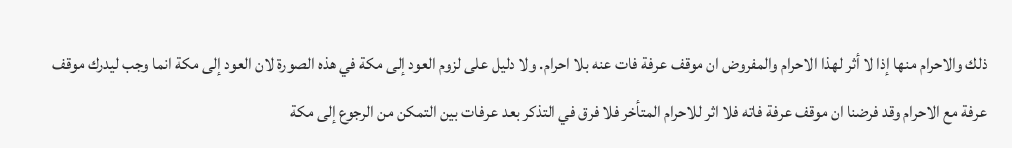ذلك والاحرام منها إذا لا أثر لهذا الاحرام والمفروض ان موقف عرفة فات عنه بلا احرام. ولا دليل على لزوم العود إلى مكة في هذه الصورة لان العود إلى مكة انما وجب ليدرك موقف عرفة مع الاحرام وقد فرضنا ان موقف عرفة فاته فلا اثر للاحرام المتأخر فلا فرق في التذكر بعد عرفات بين التمكن من الرجوع إلى مكة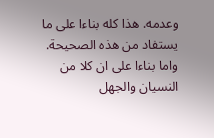وعدمه. هذا كله بناءا على ما يستفاد من هذه الصحيحة. واما بناءا على ان كلا من النسيان والجهل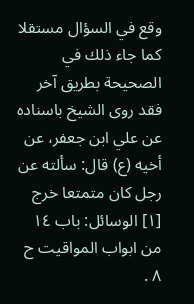وقع في السؤال مستقلا كما جاء ذلك في الصحيحة بطريق آخر فقد روى الشيخ باسناده عن علي ابن جعفر، عن أخيه (ع) قال: سألته عن رجل كان متمتعا خرج
[١] الوسائل: باب ١٤ من ابواب المواقيت ح ٨ .